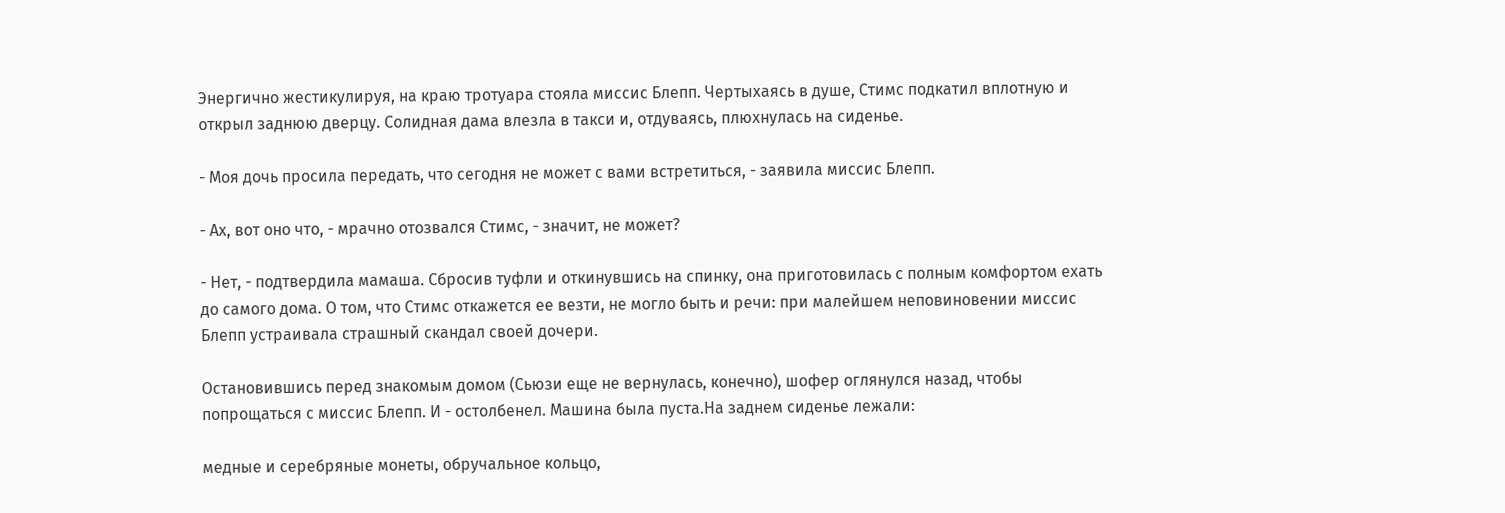Энергично жестикулируя, на краю тротуара стояла миссис Блепп. Чертыхаясь в душе, Стимс подкатил вплотную и открыл заднюю дверцу. Солидная дама влезла в такси и, отдуваясь, плюхнулась на сиденье.

- Моя дочь просила передать, что сегодня не может с вами встретиться, - заявила миссис Блепп.

- Ах, вот оно что, - мрачно отозвался Стимс, - значит, не может?

- Нет, - подтвердила мамаша. Сбросив туфли и откинувшись на спинку, она приготовилась с полным комфортом ехать до самого дома. О том, что Стимс откажется ее везти, не могло быть и речи: при малейшем неповиновении миссис Блепп устраивала страшный скандал своей дочери.

Остановившись перед знакомым домом (Сьюзи еще не вернулась, конечно), шофер оглянулся назад, чтобы попрощаться с миссис Блепп. И - остолбенел. Машина была пуста.На заднем сиденье лежали:

медные и серебряные монеты, обручальное кольцо,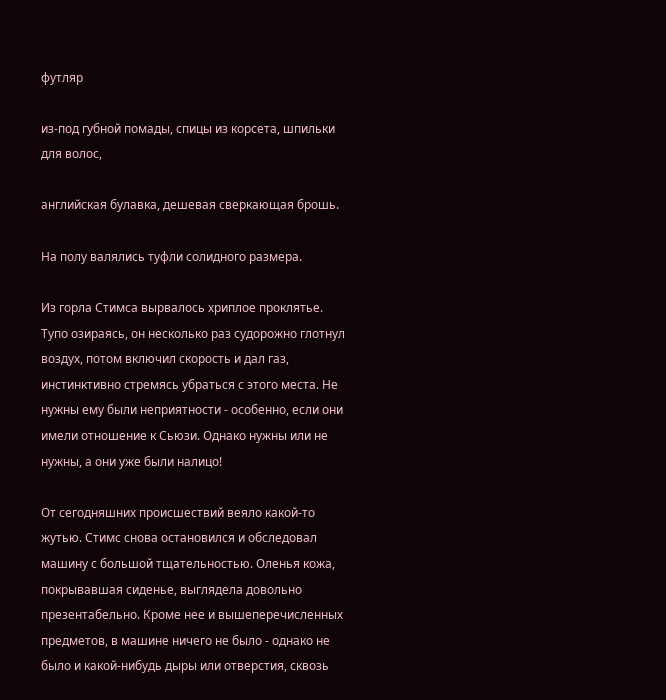футляр

из-под губной помады, спицы из корсета, шпильки для волос,

английская булавка, дешевая сверкающая брошь.

На полу валялись туфли солидного размера.

Из горла Стимса вырвалось хриплое проклятье. Тупо озираясь, он несколько раз судорожно глотнул воздух, потом включил скорость и дал газ, инстинктивно стремясь убраться с этого места. Не нужны ему были неприятности - особенно, если они имели отношение к Сьюзи. Однако нужны или не нужны, а они уже были налицо!

От сегодняшних происшествий веяло какой-то жутью. Стимс снова остановился и обследовал машину с большой тщательностью. Оленья кожа, покрывавшая сиденье, выглядела довольно презентабельно. Кроме нее и вышеперечисленных предметов, в машине ничего не было - однако не было и какой-нибудь дыры или отверстия, сквозь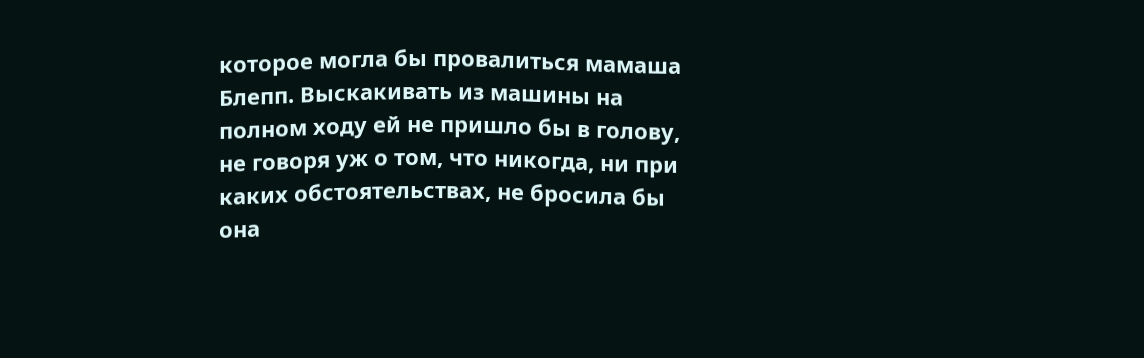которое могла бы провалиться мамаша Блепп. Выскакивать из машины на полном ходу ей не пришло бы в голову, не говоря уж о том, что никогда, ни при каких обстоятельствах, не бросила бы она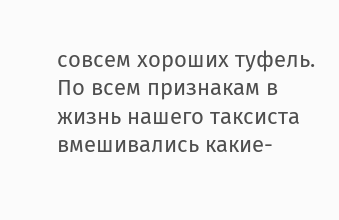совсем хороших туфель. По всем признакам в жизнь нашего таксиста вмешивались какие-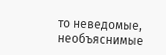то неведомые, необъяснимые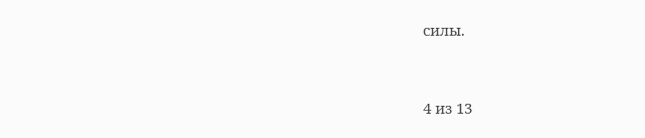силы.



4 из 13